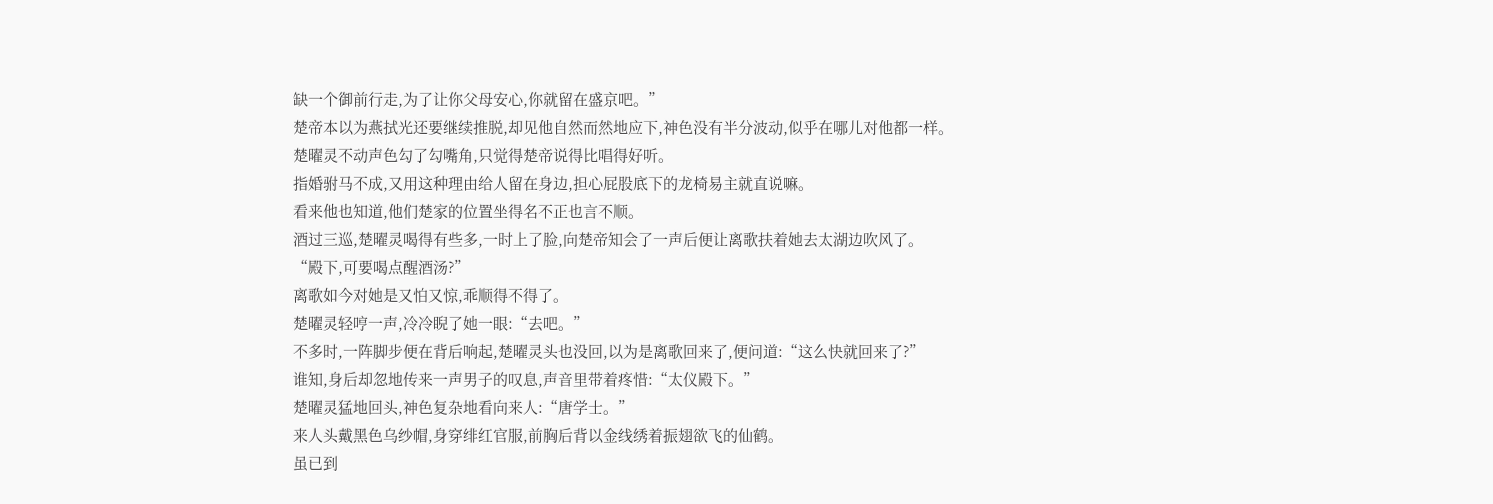缺一个御前行走,为了让你父母安心,你就留在盛京吧。”
楚帝本以为燕拭光还要继续推脱,却见他自然而然地应下,神色没有半分波动,似乎在哪儿对他都一样。
楚曜灵不动声色勾了勾嘴角,只觉得楚帝说得比唱得好听。
指婚驸马不成,又用这种理由给人留在身边,担心屁股底下的龙椅易主就直说嘛。
看来他也知道,他们楚家的位置坐得名不正也言不顺。
酒过三巡,楚曜灵喝得有些多,一时上了脸,向楚帝知会了一声后便让离歌扶着她去太湖边吹风了。
“殿下,可要喝点醒酒汤?”
离歌如今对她是又怕又惊,乖顺得不得了。
楚曜灵轻哼一声,冷冷睨了她一眼:“去吧。”
不多时,一阵脚步便在背后响起,楚曜灵头也没回,以为是离歌回来了,便问道:“这么快就回来了?”
谁知,身后却忽地传来一声男子的叹息,声音里带着疼惜:“太仪殿下。”
楚曜灵猛地回头,神色复杂地看向来人:“唐学士。”
来人头戴黑色乌纱帽,身穿绯红官服,前胸后背以金线绣着振翅欲飞的仙鹤。
虽已到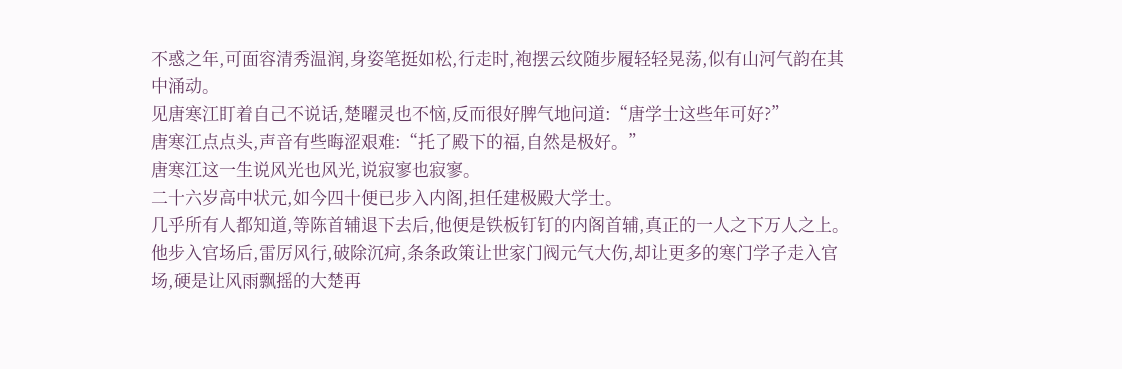不惑之年,可面容清秀温润,身姿笔挺如松,行走时,袍摆云纹随步履轻轻晃荡,似有山河气韵在其中涌动。
见唐寒江盯着自己不说话,楚曜灵也不恼,反而很好脾气地问道:“唐学士这些年可好?”
唐寒江点点头,声音有些晦涩艰难:“托了殿下的福,自然是极好。”
唐寒江这一生说风光也风光,说寂寥也寂寥。
二十六岁高中状元,如今四十便已步入内阁,担任建极殿大学士。
几乎所有人都知道,等陈首辅退下去后,他便是铁板钉钉的内阁首辅,真正的一人之下万人之上。
他步入官场后,雷厉风行,破除沉疴,条条政策让世家门阀元气大伤,却让更多的寒门学子走入官场,硬是让风雨飘摇的大楚再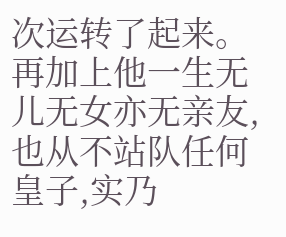次运转了起来。
再加上他一生无儿无女亦无亲友,也从不站队任何皇子,实乃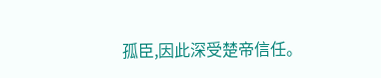孤臣,因此深受楚帝信任。